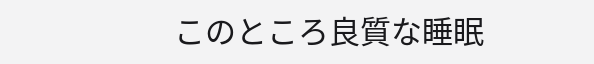このところ良質な睡眠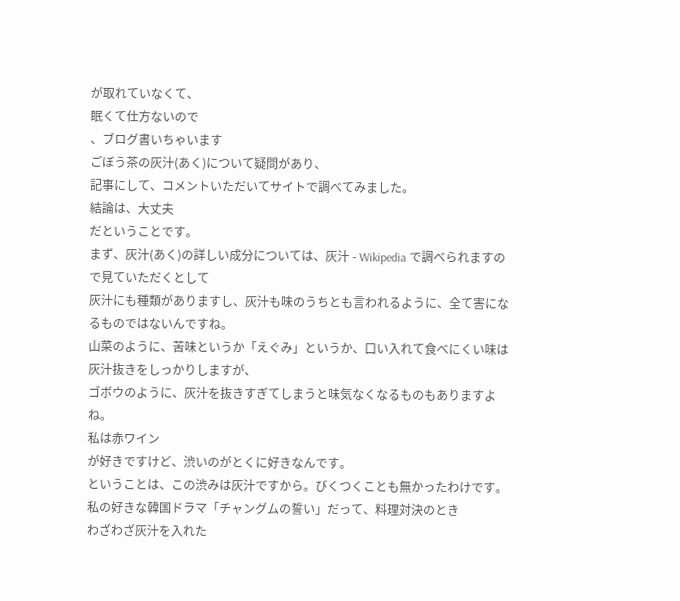が取れていなくて、
眠くて仕方ないので
、ブログ書いちゃいます
ごぼう茶の灰汁(あく)について疑問があり、
記事にして、コメントいただいてサイトで調べてみました。
結論は、大丈夫
だということです。
まず、灰汁(あく)の詳しい成分については、灰汁 - Wikipedia で調べられますので見ていただくとして
灰汁にも種類がありますし、灰汁も味のうちとも言われるように、全て害になるものではないんですね。
山菜のように、苦味というか「えぐみ」というか、口い入れて食べにくい味は灰汁抜きをしっかりしますが、
ゴボウのように、灰汁を抜きすぎてしまうと味気なくなるものもありますよね。
私は赤ワイン
が好きですけど、渋いのがとくに好きなんです。
ということは、この渋みは灰汁ですから。びくつくことも無かったわけです。
私の好きな韓国ドラマ「チャングムの誓い」だって、料理対決のとき
わざわざ灰汁を入れた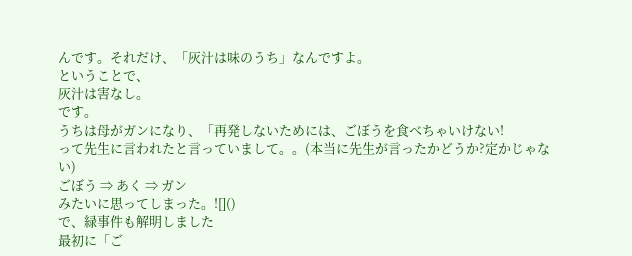んです。それだけ、「灰汁は味のうち」なんですよ。
ということで、
灰汁は害なし。
です。
うちは母がガンになり、「再発しないためには、ごぼうを食べちゃいけない!
って先生に言われたと言っていまして。。(本当に先生が言ったかどうか?定かじゃない)
ごぼう ⇒ あく ⇒ ガン
みたいに思ってしまった。![]()
で、緑事件も解明しました
最初に「ご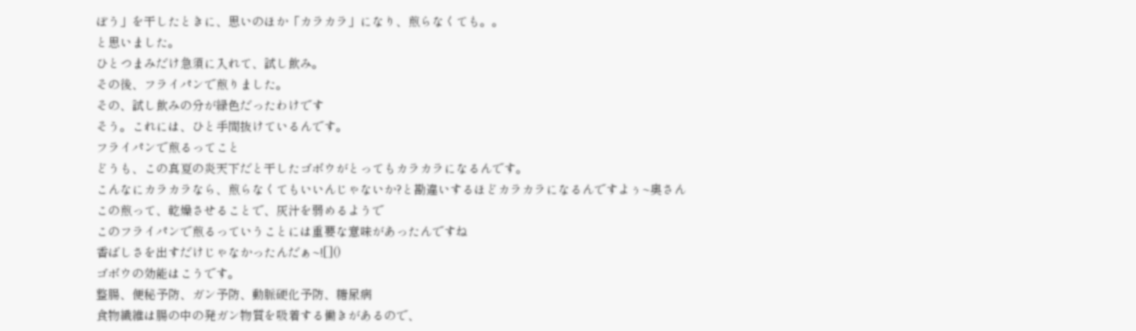ぼう」を干したときに、思いのほか「カラカラ」になり、煎らなくても。。
と思いました。
ひとつまみだけ急須に入れて、試し飲み。
その後、フライパンで煎りました。
その、試し飲みの分が緑色だったわけです
そう。これには、ひと手間抜けているんです。
フライパンで煎るってこと
どうも、この真夏の炎天下だと干したゴボウがとってもカラカラになるんです。
こんなにカラカラなら、煎らなくてもいいんじゃないか?と勘違いするほどカラカラになるんですよぅ~奥さん
この煎って、乾燥させることで、灰汁を弱めるようで
このフライパンで煎るっていうことには重要な意味があったんですね
香ばしさを出すだけじゃなかったんだぁ~![]()
ゴボウの効能はこうです。
整腸、便秘予防、ガン予防、動脈硬化予防、糖尿病
食物繊維は腸の中の発ガン物質を吸着する働きがあるので、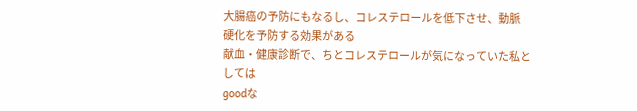大腸癌の予防にもなるし、コレステロールを低下させ、動脈
硬化を予防する効果がある
献血・健康診断で、ちとコレステロールが気になっていた私としては
goodな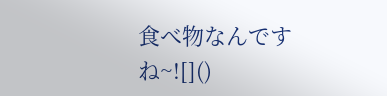食べ物なんですね~![]()